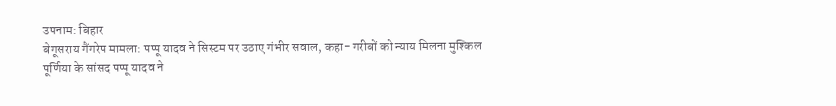उपनाम: बिहार
बेगूसराय गैंगरेप मामला: पप्पू यादव ने सिस्टम पर उठाए गंभीर सवाल, कहा- गरीबों को न्याय मिलना मुश्किल
पूर्णिया के सांसद पप्पू यादव ने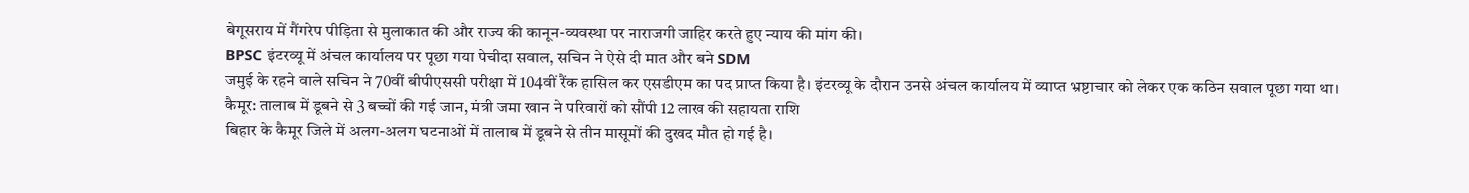बेगूसराय में गैंगरेप पीड़िता से मुलाकात की और राज्य की कानून-व्यवस्था पर नाराजगी जाहिर करते हुए न्याय की मांग की।
BPSC इंटरव्यू में अंचल कार्यालय पर पूछा गया पेचीदा सवाल, सचिन ने ऐसे दी मात और बने SDM
जमुई के रहने वाले सचिन ने 70वीं बीपीएससी परीक्षा में 104वीं रैंक हासिल कर एसडीएम का पद प्राप्त किया है। इंटरव्यू के दौरान उनसे अंचल कार्यालय में व्याप्त भ्रष्टाचार को लेकर एक कठिन सवाल पूछा गया था।
कैमूर: तालाब में डूबने से 3 बच्चों की गई जान, मंत्री जमा खान ने परिवारों को सौंपी 12 लाख की सहायता राशि
बिहार के कैमूर जिले में अलग-अलग घटनाओं में तालाब में डूबने से तीन मासूमों की दुखद मौत हो गई है।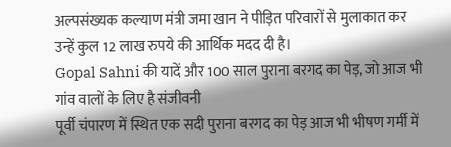अल्पसंख्यक कल्याण मंत्री जमा खान ने पीड़ित परिवारों से मुलाकात कर उन्हें कुल 12 लाख रुपये की आर्थिक मदद दी है।
Gopal Sahni की यादें और 100 साल पुराना बरगद का पेड़, जो आज भी गांव वालों के लिए है संजीवनी
पूर्वी चंपारण में स्थित एक सदी पुराना बरगद का पेड़ आज भी भीषण गर्मी में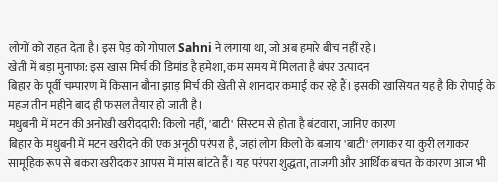लोगों को राहत देता है। इस पेड़ को गोपाल Sahni ने लगाया था, जो अब हमारे बीच नहीं रहे।
खेती में बड़ा मुनाफा: इस खास मिर्च की डिमांड है हमेशा, कम समय में मिलता है बंपर उत्पादन
बिहार के पूर्वी चम्पारण में किसान बौना झाड़ मिर्च की खेती से शानदार कमाई कर रहे हैं। इसकी खासियत यह है कि रोपाई के महज तीन महीने बाद ही फसल तैयार हो जाती है।
मधुबनी में मटन की अनोखी खरीददारी: किलो नहीं, 'बाटी' सिस्टम से होता है बंटवारा, जानिए कारण
बिहार के मधुबनी में मटन खरीदने की एक अनूठी परंपरा है, जहां लोग किलो के बजाय 'बाटी' लगाकर या कुरी लगाकर सामूहिक रूप से बकरा खरीदकर आपस में मांस बांटते हैं। यह परंपरा शुद्धता, ताजगी और आर्थिक बचत के कारण आज भी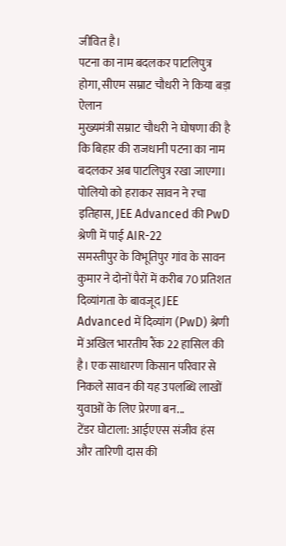जीवित है।
पटना का नाम बदलकर पाटलिपुत्र होगा, सीएम सम्राट चौधरी ने किया बड़ा ऐलान
मुख्यमंत्री सम्राट चौधरी ने घोषणा की है कि बिहार की राजधानी पटना का नाम बदलकर अब पाटलिपुत्र रखा जाएगा।
पोलियो को हराकर सावन ने रचा इतिहास, JEE Advanced की PwD श्रेणी में पाई AIR-22
समस्तीपुर के विभूतिपुर गांव के सावन कुमार ने दोनों पैरों में करीब 70 प्रतिशत दिव्यांगता के बावजूद JEE Advanced में दिव्यांग (PwD) श्रेणी में अखिल भारतीय रैंक 22 हासिल की है। एक साधारण किसान परिवार से निकले सावन की यह उपलब्धि लाखों युवाओं के लिए प्रेरणा बन...
टेंडर घोटाला: आईएएस संजीव हंस और तारिणी दास की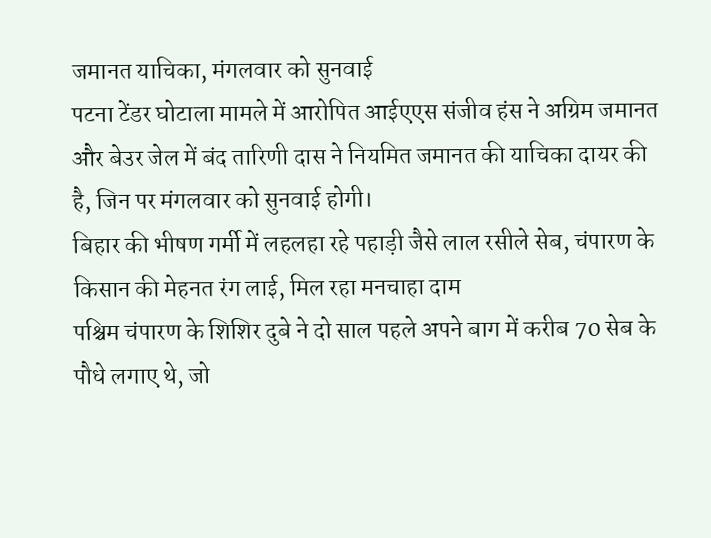जमानत याचिका, मंगलवार को सुनवाई
पटना टेंडर घोटाला मामले में आरोपित आईएएस संजीव हंस ने अग्रिम जमानत और बेउर जेल में बंद तारिणी दास ने नियमित जमानत की याचिका दायर की है, जिन पर मंगलवार को सुनवाई होगी।
बिहार की भीषण गर्मी में लहलहा रहे पहाड़ी जैसे लाल रसीले सेब, चंपारण के किसान की मेहनत रंग लाई, मिल रहा मनचाहा दाम
पश्चिम चंपारण के शिशिर दुबे ने दो साल पहले अपने बाग में करीब 70 सेब के पौधे लगाए थे, जो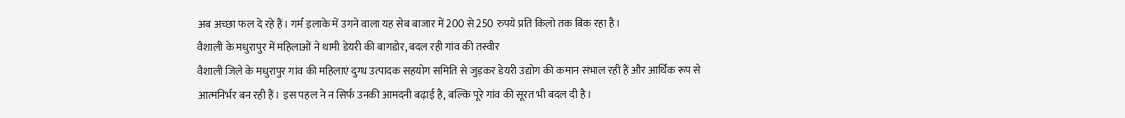अब अच्छा फल दे रहे हैं। गर्म इलाके में उगने वाला यह सेब बाजार में 200 से 250 रुपये प्रति किलो तक बिक रहा है।
वैशाली के मधुरापुर में महिलाओं ने थामी डेयरी की बागडोर, बदल रही गांव की तस्वीर
वैशाली जिले के मधुरापुर गांव की महिलाएं दुग्ध उत्पादक सहयोग समिति से जुड़कर डेयरी उद्योग की कमान संभाल रही हैं और आर्थिक रूप से आत्मनिर्भर बन रही हैं। इस पहल ने न सिर्फ उनकी आमदनी बढ़ाई है, बल्कि पूरे गांव की सूरत भी बदल दी है।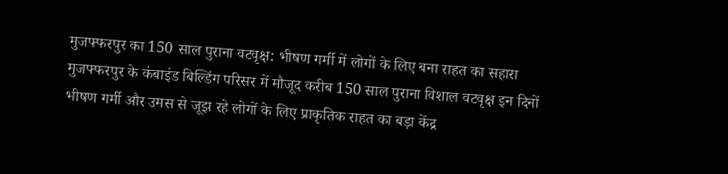मुजफ्फरपुर का 150 साल पुराना वटवृक्ष: भीषण गर्मी में लोगों के लिए बना राहत का सहारा
मुजफ्फरपुर के कंबाइंड बिल्डिंग परिसर में मौजूद करीब 150 साल पुराना विशाल वटवृक्ष इन दिनों भीषण गर्मी और उमस से जूझ रहे लोगों के लिए प्राकृतिक राहत का बड़ा केंद्र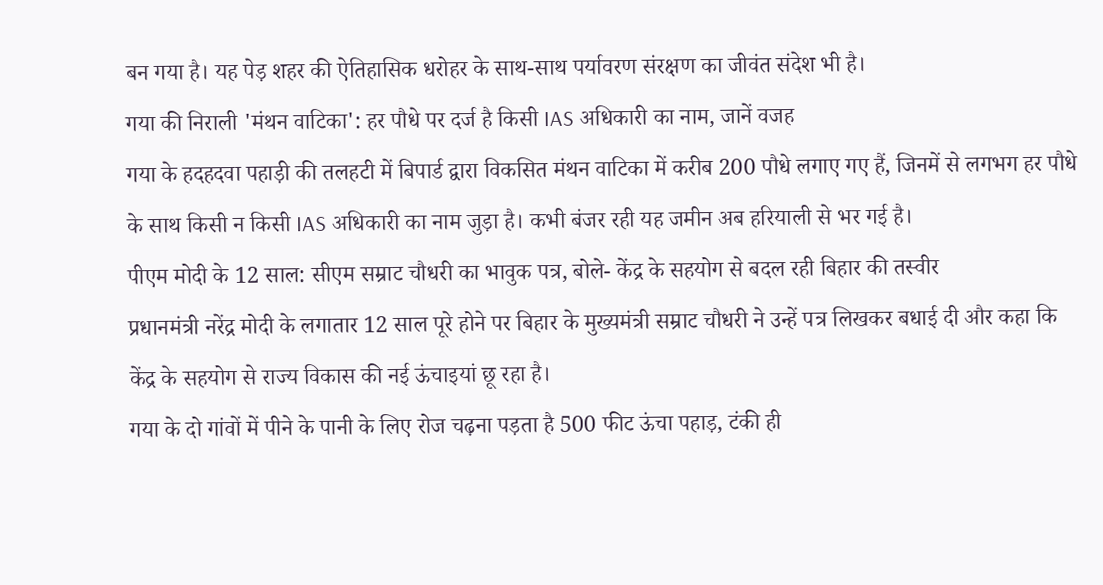बन गया है। यह पेड़ शहर की ऐतिहासिक धरोहर के साथ-साथ पर्यावरण संरक्षण का जीवंत संदेश भी है।
गया की निराली 'मंथन वाटिका': हर पौधे पर दर्ज है किसी IAS अधिकारी का नाम, जानें वजह
गया के हदहदवा पहाड़ी की तलहटी में बिपार्ड द्वारा विकसित मंथन वाटिका में करीब 200 पौधे लगाए गए हैं, जिनमें से लगभग हर पौधे के साथ किसी न किसी IAS अधिकारी का नाम जुड़ा है। कभी बंजर रही यह जमीन अब हरियाली से भर गई है।
पीएम मोदी के 12 साल: सीएम सम्राट चौधरी का भावुक पत्र, बोले- केंद्र के सहयोग से बदल रही बिहार की तस्वीर
प्रधानमंत्री नरेंद्र मोदी के लगातार 12 साल पूरे होने पर बिहार के मुख्यमंत्री सम्राट चौधरी ने उन्हें पत्र लिखकर बधाई दी और कहा कि केंद्र के सहयोग से राज्य विकास की नई ऊंचाइयां छू रहा है।
गया के दो गांवों में पीने के पानी के लिए रोज चढ़ना पड़ता है 500 फीट ऊंचा पहाड़, टंकी ही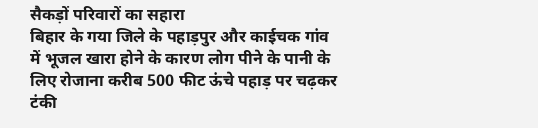सैकड़ों परिवारों का सहारा
बिहार के गया जिले के पहाड़पुर और काईचक गांव में भूजल खारा होने के कारण लोग पीने के पानी के लिए रोजाना करीब 500 फीट ऊंचे पहाड़ पर चढ़कर टंकी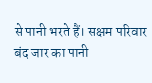से पानी भरते हैं। सक्षम परिवार बंद जार का पानी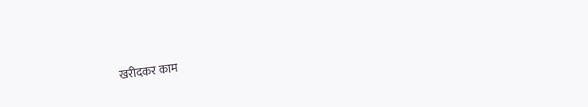खरीदकर काम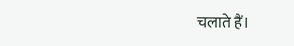चलाते हैं।